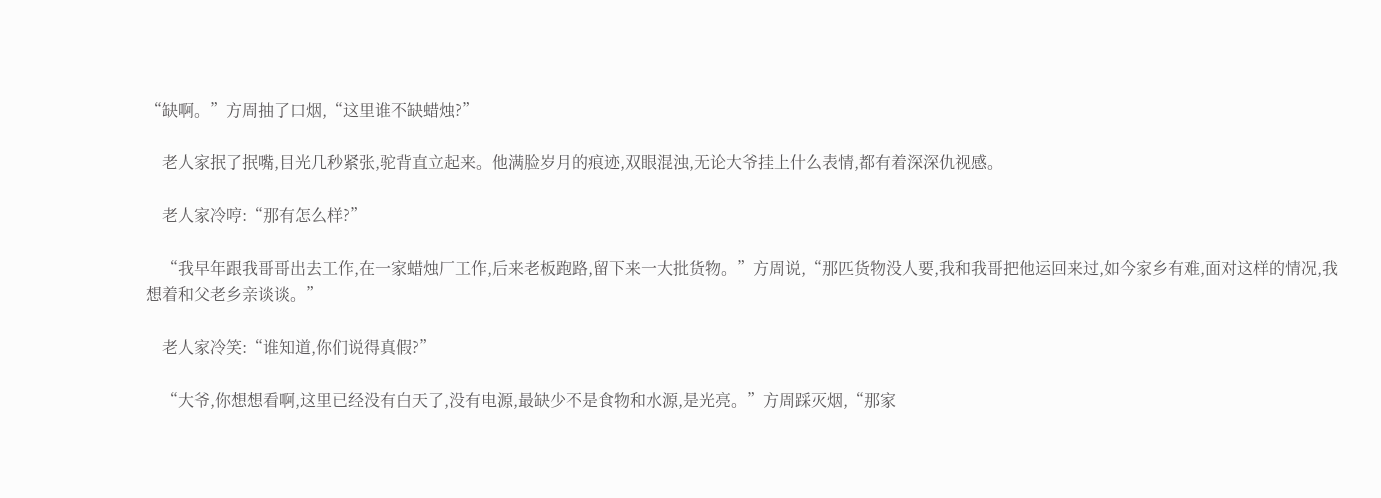“缺啊。”方周抽了口烟,“这里谁不缺蜡烛?”

    老人家抿了抿嘴,目光几秒紧张,驼背直立起来。他满脸岁月的痕迹,双眼混浊,无论大爷挂上什么表情,都有着深深仇视感。

    老人家冷哼:“那有怎么样?”

    “我早年跟我哥哥出去工作,在一家蜡烛厂工作,后来老板跑路,留下来一大批货物。”方周说,“那匹货物没人要,我和我哥把他运回来过,如今家乡有难,面对这样的情况,我想着和父老乡亲谈谈。”

    老人家冷笑:“谁知道,你们说得真假?”

    “大爷,你想想看啊,这里已经没有白天了,没有电源,最缺少不是食物和水源,是光亮。”方周踩灭烟,“那家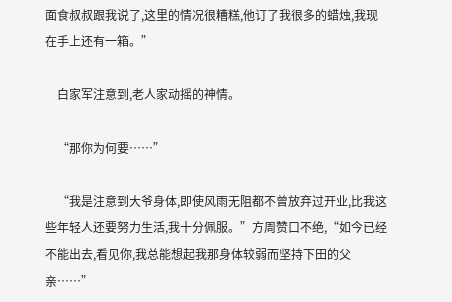面食叔叔跟我说了,这里的情况很糟糕,他订了我很多的蜡烛,我现在手上还有一箱。”

    白家军注意到,老人家动摇的神情。

    “那你为何要……”

    “我是注意到大爷身体,即使风雨无阻都不曾放弃过开业,比我这些年轻人还要努力生活,我十分佩服。”方周赞口不绝,“如今已经不能出去,看见你,我总能想起我那身体较弱而坚持下田的父亲……”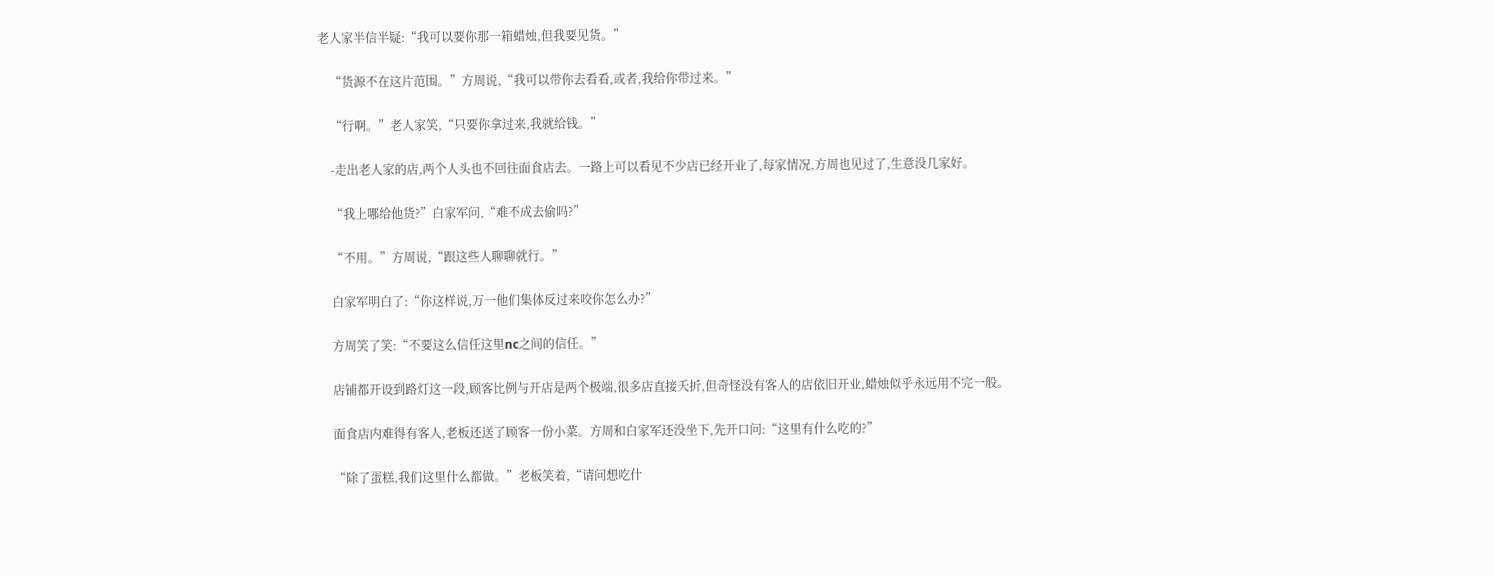老人家半信半疑:“我可以要你那一箱蜡烛,但我要见货。”

    “货源不在这片范围。”方周说,“我可以带你去看看,或者,我给你带过来。”

    “行啊。”老人家笑,“只要你拿过来,我就给钱。”

    -走出老人家的店,两个人头也不回往面食店去。一路上可以看见不少店已经开业了,每家情况,方周也见过了,生意没几家好。

    “我上哪给他货?”白家军问,“难不成去偷吗?”

    “不用。”方周说,“跟这些人聊聊就行。”

    白家军明白了:“你这样说,万一他们集体反过来咬你怎么办?”

    方周笑了笑:“不要这么信任这里nc之间的信任。”

    店铺都开设到路灯这一段,顾客比例与开店是两个极端,很多店直接夭折,但奇怪没有客人的店依旧开业,蜡烛似乎永远用不完一般。

    面食店内难得有客人,老板还送了顾客一份小菜。方周和白家军还没坐下,先开口问:“这里有什么吃的?”

    “除了蛋糕,我们这里什么都做。”老板笑着,“请问想吃什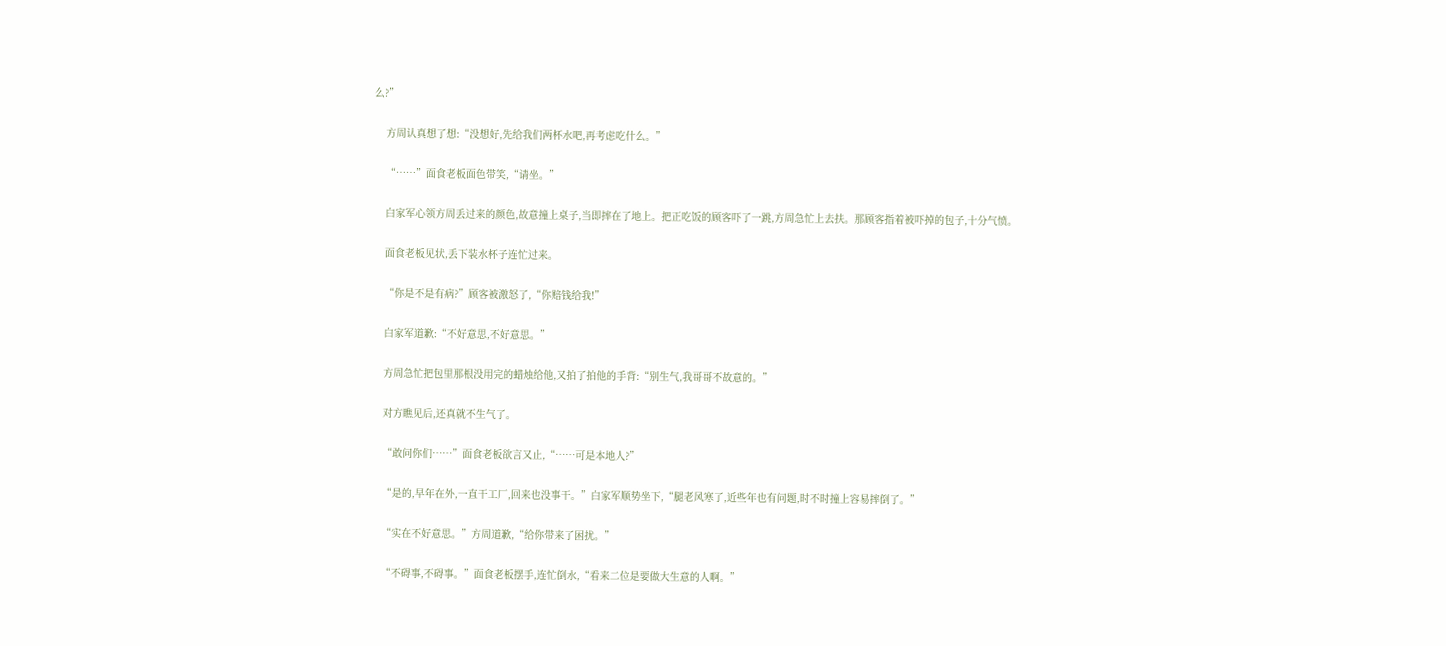么?”

    方周认真想了想:“没想好,先给我们两杯水吧,再考虑吃什么。”

    “……”面食老板面色带笑,“请坐。”

    白家军心领方周丢过来的颜色,故意撞上桌子,当即摔在了地上。把正吃饭的顾客吓了一跳,方周急忙上去扶。那顾客指着被吓掉的包子,十分气愤。

    面食老板见状,丢下装水杯子连忙过来。

    “你是不是有病?”顾客被激怒了,“你赔钱给我!”

    白家军道歉:“不好意思,不好意思。”

    方周急忙把包里那根没用完的蜡烛给他,又拍了拍他的手背:“别生气,我哥哥不故意的。”

    对方瞧见后,还真就不生气了。

    “敢问你们……”面食老板欲言又止,“……可是本地人?”

    “是的,早年在外,一直干工厂,回来也没事干。”白家军顺势坐下,“腿老风寒了,近些年也有问题,时不时撞上容易摔倒了。”

    “实在不好意思。”方周道歉,“给你带来了困扰。”

    “不碍事,不碍事。”面食老板摆手,连忙倒水,“看来二位是要做大生意的人啊。”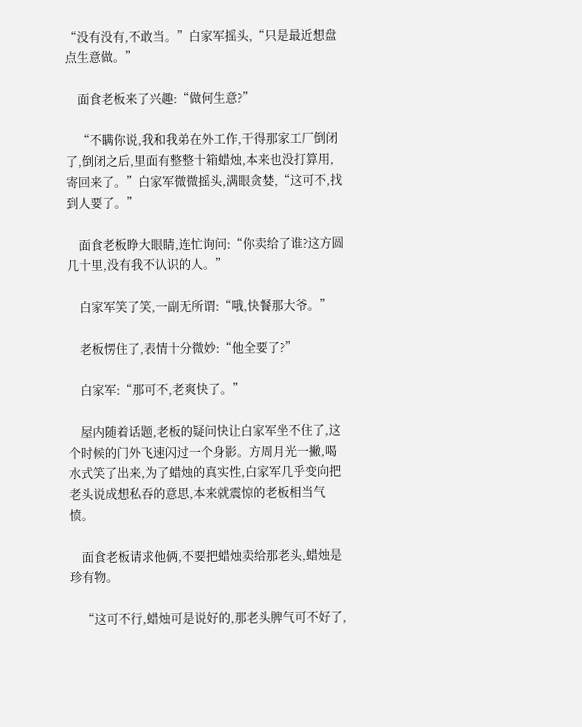“没有没有,不敢当。”白家军摇头,“只是最近想盘点生意做。”

    面食老板来了兴趣:“做何生意?”

    “不瞒你说,我和我弟在外工作,干得那家工厂倒闭了,倒闭之后,里面有整整十箱蜡烛,本来也没打算用,寄回来了。”白家军微微摇头,满眼贪婪,“这可不,找到人要了。”

    面食老板睁大眼睛,连忙询问:“你卖给了谁?这方圆几十里,没有我不认识的人。”

    白家军笑了笑,一副无所谓:“哦,快餐那大爷。”

    老板愣住了,表情十分微妙:“他全要了?”

    白家军:“那可不,老爽快了。”

    屋内随着话题,老板的疑问快让白家军坐不住了,这个时候的门外飞速闪过一个身影。方周月光一撇,喝水式笑了出来,为了蜡烛的真实性,白家军几乎变向把老头说成想私吞的意思,本来就震惊的老板相当气愤。

    面食老板请求他俩,不要把蜡烛卖给那老头,蜡烛是珍有物。

    “这可不行,蜡烛可是说好的,那老头脾气可不好了,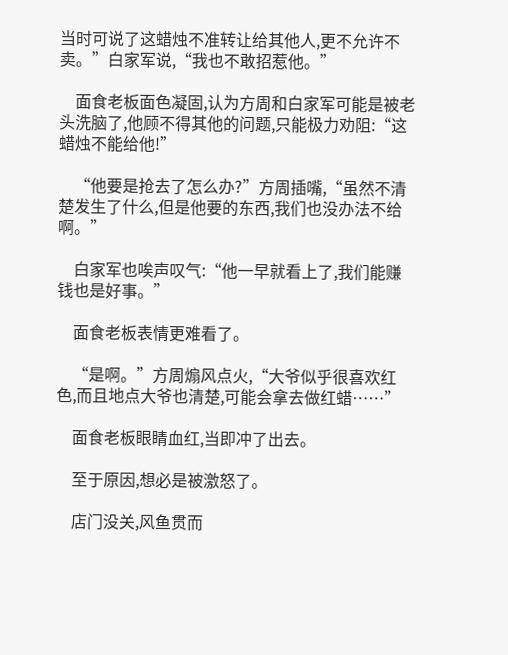当时可说了这蜡烛不准转让给其他人,更不允许不卖。”白家军说,“我也不敢招惹他。”

    面食老板面色凝固,认为方周和白家军可能是被老头洗脑了,他顾不得其他的问题,只能极力劝阻:“这蜡烛不能给他!”

    “他要是抢去了怎么办?”方周插嘴,“虽然不清楚发生了什么,但是他要的东西,我们也没办法不给啊。”

    白家军也唉声叹气:“他一早就看上了,我们能赚钱也是好事。”

    面食老板表情更难看了。

    “是啊。”方周煽风点火,“大爷似乎很喜欢红色,而且地点大爷也清楚,可能会拿去做红蜡……”

    面食老板眼睛血红,当即冲了出去。

    至于原因,想必是被激怒了。

    店门没关,风鱼贯而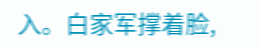入。白家军撑着脸,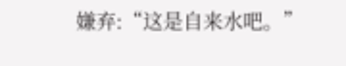嫌弃:“这是自来水吧。”